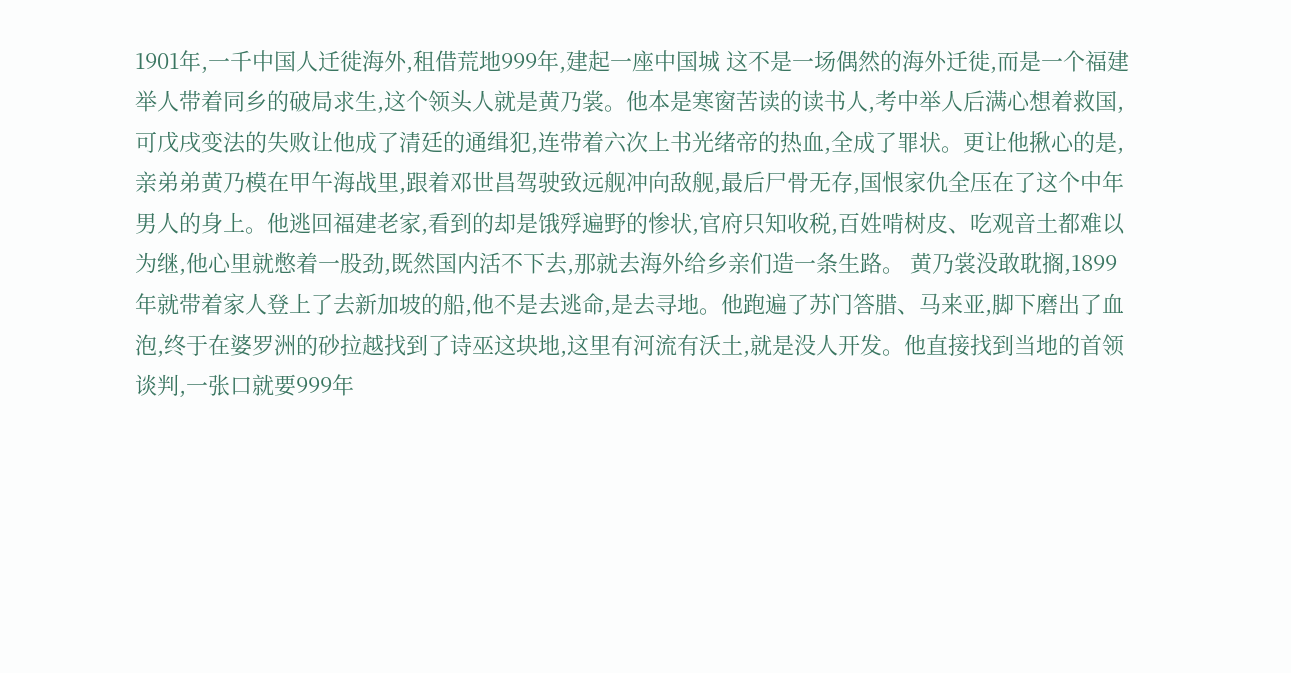1901年,一千中国人迁徙海外,租借荒地999年,建起一座中国城 这不是一场偶然的海外迁徙,而是一个福建举人带着同乡的破局求生,这个领头人就是黄乃裳。他本是寒窗苦读的读书人,考中举人后满心想着救国,可戊戌变法的失败让他成了清廷的通缉犯,连带着六次上书光绪帝的热血,全成了罪状。更让他揪心的是,亲弟弟黄乃模在甲午海战里,跟着邓世昌驾驶致远舰冲向敌舰,最后尸骨无存,国恨家仇全压在了这个中年男人的身上。他逃回福建老家,看到的却是饿殍遍野的惨状,官府只知收税,百姓啃树皮、吃观音土都难以为继,他心里就憋着一股劲,既然国内活不下去,那就去海外给乡亲们造一条生路。 黄乃裳没敢耽搁,1899年就带着家人登上了去新加坡的船,他不是去逃命,是去寻地。他跑遍了苏门答腊、马来亚,脚下磨出了血泡,终于在婆罗洲的砂拉越找到了诗巫这块地,这里有河流有沃土,就是没人开发。他直接找到当地的首领谈判,一张口就要999年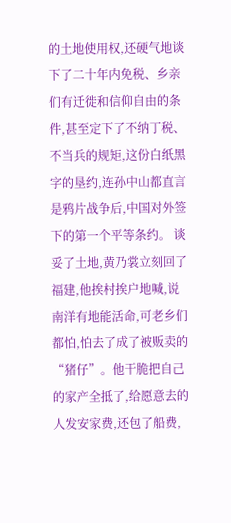的土地使用权,还硬气地谈下了二十年内免税、乡亲们有迁徙和信仰自由的条件,甚至定下了不纳丁税、不当兵的规矩,这份白纸黑字的垦约,连孙中山都直言是鸦片战争后,中国对外签下的第一个平等条约。 谈妥了土地,黄乃裳立刻回了福建,他挨村挨户地喊,说南洋有地能活命,可老乡们都怕,怕去了成了被贩卖的“猪仔”。他干脆把自己的家产全抵了,给愿意去的人发安家费,还包了船费,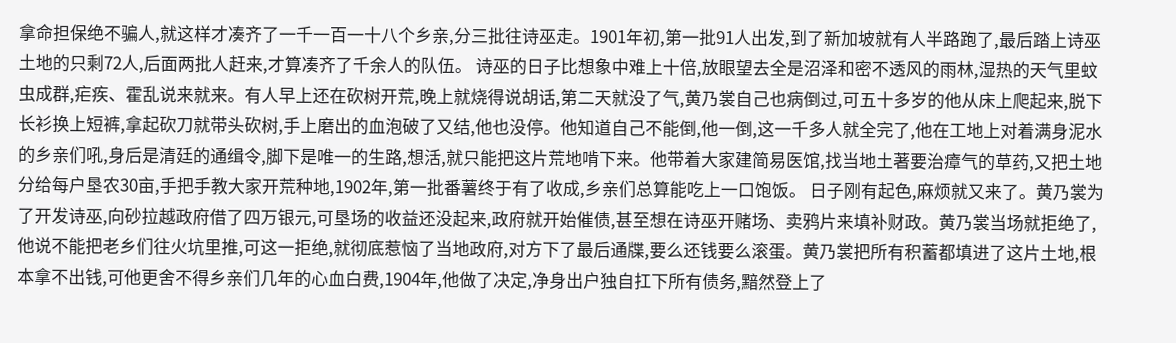拿命担保绝不骗人,就这样才凑齐了一千一百一十八个乡亲,分三批往诗巫走。1901年初,第一批91人出发,到了新加坡就有人半路跑了,最后踏上诗巫土地的只剩72人,后面两批人赶来,才算凑齐了千余人的队伍。 诗巫的日子比想象中难上十倍,放眼望去全是沼泽和密不透风的雨林,湿热的天气里蚊虫成群,疟疾、霍乱说来就来。有人早上还在砍树开荒,晚上就烧得说胡话,第二天就没了气,黄乃裳自己也病倒过,可五十多岁的他从床上爬起来,脱下长衫换上短裤,拿起砍刀就带头砍树,手上磨出的血泡破了又结,他也没停。他知道自己不能倒,他一倒,这一千多人就全完了,他在工地上对着满身泥水的乡亲们吼,身后是清廷的通缉令,脚下是唯一的生路,想活,就只能把这片荒地啃下来。他带着大家建简易医馆,找当地土著要治瘴气的草药,又把土地分给每户垦农30亩,手把手教大家开荒种地,1902年,第一批番薯终于有了收成,乡亲们总算能吃上一口饱饭。 日子刚有起色,麻烦就又来了。黄乃裳为了开发诗巫,向砂拉越政府借了四万银元,可垦场的收益还没起来,政府就开始催债,甚至想在诗巫开赌场、卖鸦片来填补财政。黄乃裳当场就拒绝了,他说不能把老乡们往火坑里推,可这一拒绝,就彻底惹恼了当地政府,对方下了最后通牒,要么还钱要么滚蛋。黄乃裳把所有积蓄都填进了这片土地,根本拿不出钱,可他更舍不得乡亲们几年的心血白费,1904年,他做了决定,净身出户独自扛下所有债务,黯然登上了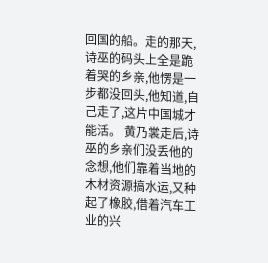回国的船。走的那天,诗巫的码头上全是跪着哭的乡亲,他愣是一步都没回头,他知道,自己走了,这片中国城才能活。 黄乃裳走后,诗巫的乡亲们没丢他的念想,他们靠着当地的木材资源搞水运,又种起了橡胶,借着汽车工业的兴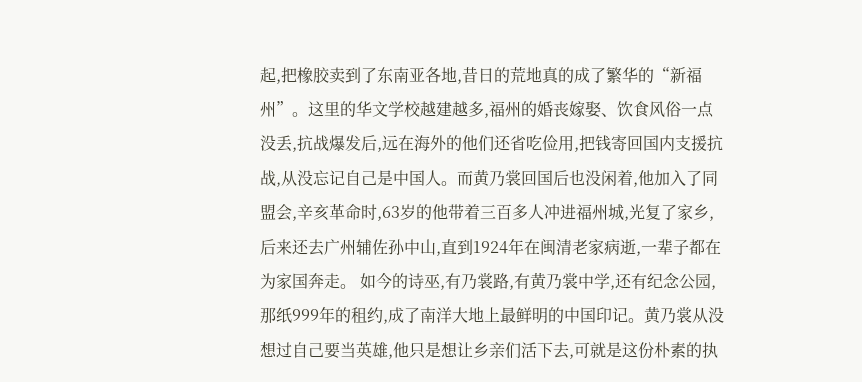起,把橡胶卖到了东南亚各地,昔日的荒地真的成了繁华的“新福州”。这里的华文学校越建越多,福州的婚丧嫁娶、饮食风俗一点没丢,抗战爆发后,远在海外的他们还省吃俭用,把钱寄回国内支援抗战,从没忘记自己是中国人。而黄乃裳回国后也没闲着,他加入了同盟会,辛亥革命时,63岁的他带着三百多人冲进福州城,光复了家乡,后来还去广州辅佐孙中山,直到1924年在闽清老家病逝,一辈子都在为家国奔走。 如今的诗巫,有乃裳路,有黄乃裳中学,还有纪念公园,那纸999年的租约,成了南洋大地上最鲜明的中国印记。黄乃裳从没想过自己要当英雄,他只是想让乡亲们活下去,可就是这份朴素的执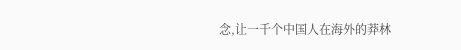念,让一千个中国人在海外的莽林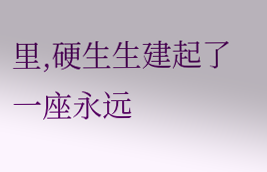里,硬生生建起了一座永远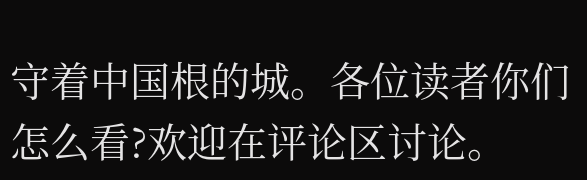守着中国根的城。各位读者你们怎么看?欢迎在评论区讨论。